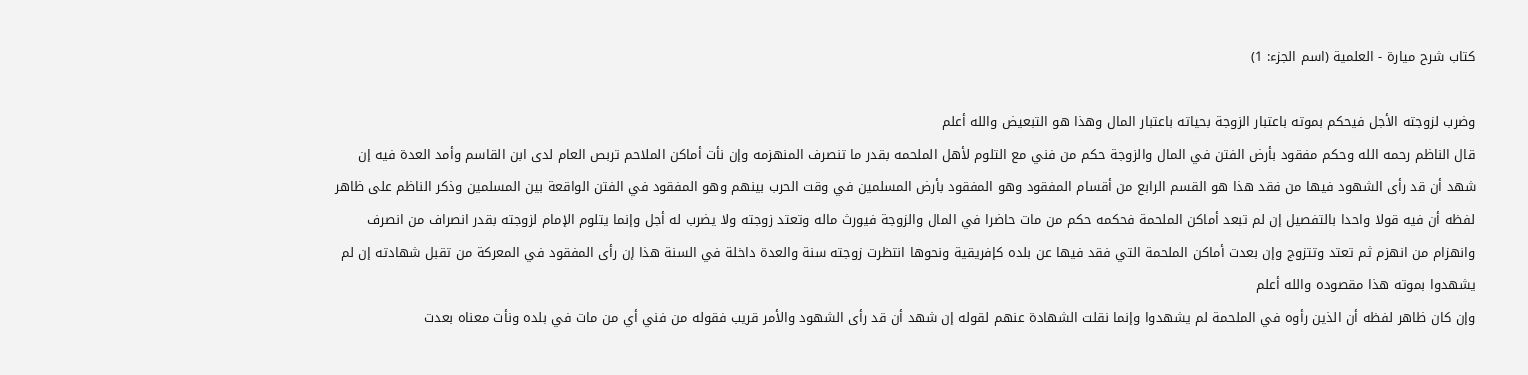كتاب شرح ميارة - العلمية (اسم الجزء: 1)

وضرب لزوجته الأجل فيحكم بموته باعتبار الزوجة بحياته باعتبار المال وهذا هو التبعيض والله أعلم
قال الناظم رحمه الله وحكم مفقود بأرض الفتن في المال والزوجة حكم من فني مع التلوم لأهل الملحمه بقدر ما تنصرف المنهزمه وإن نأت أماكن الملاحم تربص العام لدى ابن القاسم وأمد العدة فيه إن شهد أن قد رأى الشهود فيها من فقد هذا هو القسم الرابع من أقسام المفقود وهو المفقود بأرض المسلمين في وقت الحرب بينهم وهو المفقود في الفتن الواقعة بين المسلمين وذكر الناظم على ظاهر لفظه أن فيه قولا واحدا بالتفصيل إن لم تبعد أماكن الملحمة فحكمه حكم من مات حاضرا في المال والزوجة فيورث ماله وتعتد زوجته ولا يضرب له أجل وإنما يتلوم الإمام لزوجته بقدر انصراف من انصرف وانهزام من انهزم ثم تعتد وتتزوج وإن بعدت أماكن الملحمة التي فقد فيها عن بلده كإفريقية ونحوها انتظرت زوجته سنة والعدة داخلة في السنة هذا إن رأى المفقود في المعركة من تقبل شهادته إن لم يشهدوا بموته هذا مقصوده والله أعلم
وإن كان ظاهر لفظه أن الذين رأوه في الملحمة لم يشهدوا وإنما نقلت الشهادة عنهم لقوله إن شهد أن قد رأى الشهود والأمر قريب فقوله من فني أي من مات في بلده ونأت معناه بعدت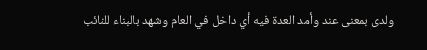ولدى بمعنى عند وأمد العدة فيه أي داخل في العام وشهد بالبناء للنائب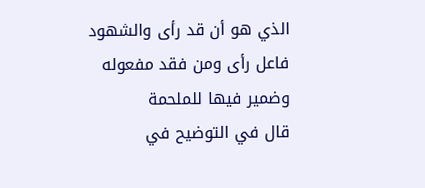الذي هو أن قد رأى والشهود فاعل رأى ومن فقد مفعوله وضمير فيها للملحمة
قال في التوضيح في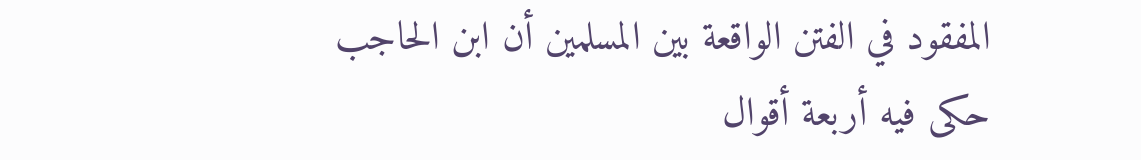المفقود في الفتن الواقعة بين المسلمين أن ابن الحاجب حكى فيه أربعة أقوال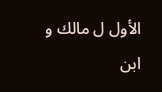الأول ل مالك و ابن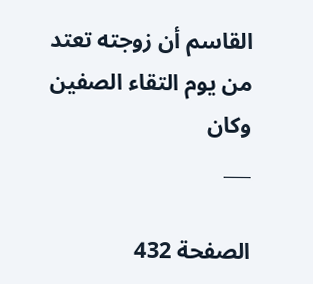القاسم أن زوجته تعتد من يوم التقاء الصفين وكان
___

الصفحة 432